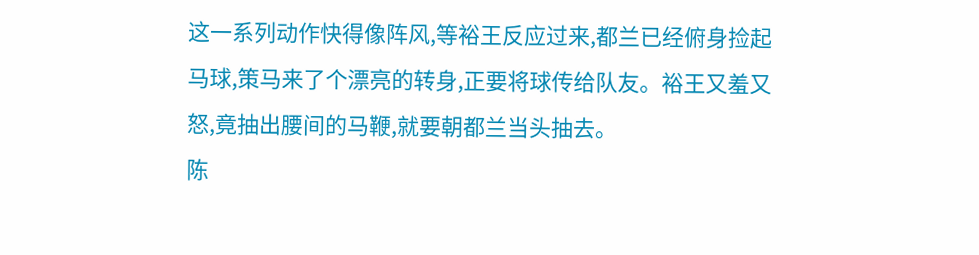这一系列动作快得像阵风,等裕王反应过来,都兰已经俯身捡起马球,策马来了个漂亮的转身,正要将球传给队友。裕王又羞又怒,竟抽出腰间的马鞭,就要朝都兰当头抽去。
陈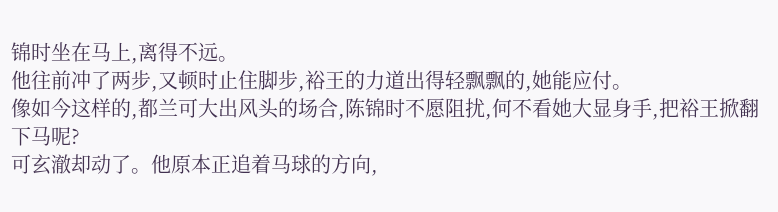锦时坐在马上,离得不远。
他往前冲了两步,又顿时止住脚步,裕王的力道出得轻飘飘的,她能应付。
像如今这样的,都兰可大出风头的场合,陈锦时不愿阻扰,何不看她大显身手,把裕王掀翻下马呢?
可玄澈却动了。他原本正追着马球的方向,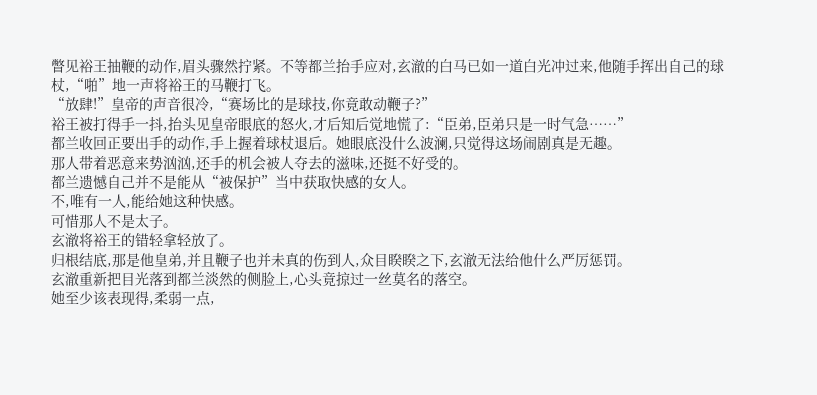瞥见裕王抽鞭的动作,眉头骤然拧紧。不等都兰抬手应对,玄澈的白马已如一道白光冲过来,他随手挥出自己的球杖,“啪”地一声将裕王的马鞭打飞。
“放肆!”皇帝的声音很冷,“赛场比的是球技,你竟敢动鞭子?”
裕王被打得手一抖,抬头见皇帝眼底的怒火,才后知后觉地慌了:“臣弟,臣弟只是一时气急……”
都兰收回正要出手的动作,手上握着球杖退后。她眼底没什么波澜,只觉得这场闹剧真是无趣。
那人带着恶意来势汹汹,还手的机会被人夺去的滋味,还挺不好受的。
都兰遗憾自己并不是能从“被保护”当中获取快感的女人。
不,唯有一人,能给她这种快感。
可惜那人不是太子。
玄澈将裕王的错轻拿轻放了。
归根结底,那是他皇弟,并且鞭子也并未真的伤到人,众目睽睽之下,玄澈无法给他什么严厉惩罚。
玄澈重新把目光落到都兰淡然的侧脸上,心头竟掠过一丝莫名的落空。
她至少该表现得,柔弱一点,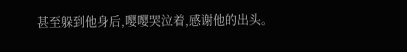甚至躲到他身后,嘤嘤哭泣着,感谢他的出头。